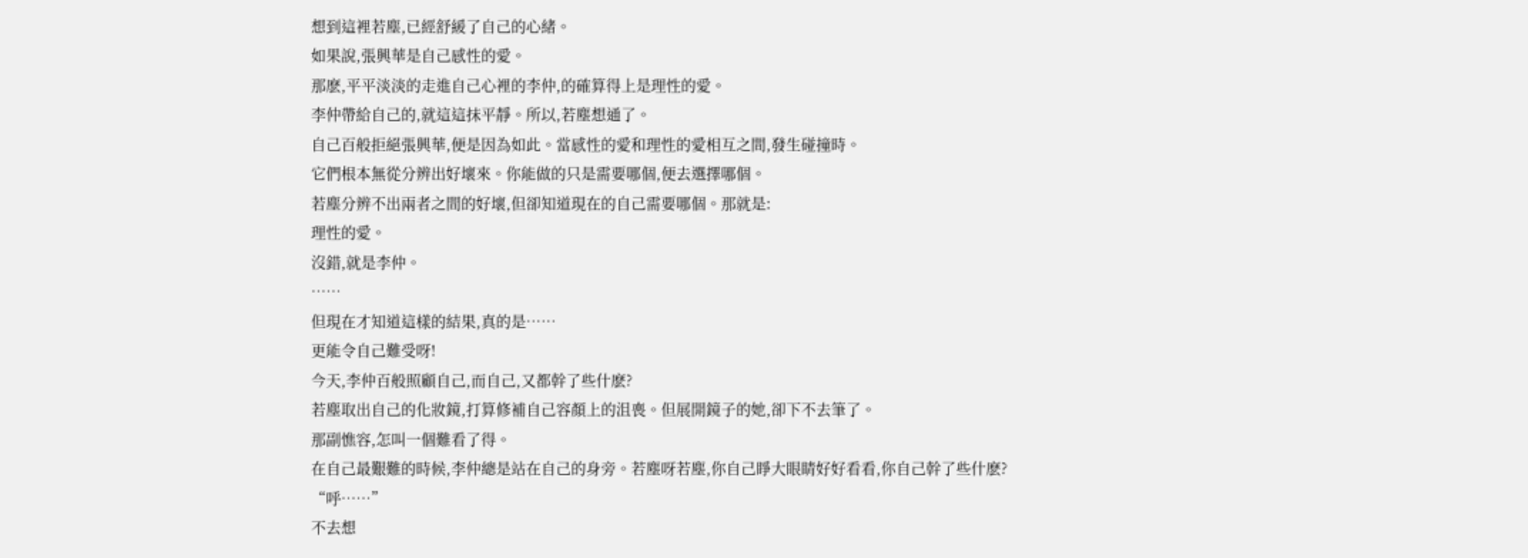想到這裡若塵,已經舒緩了自己的心緒。
如果說,張興華是自己感性的愛。
那麽,平平淡淡的走進自己心裡的李仲,的確算得上是理性的愛。
李仲帶給自己的,就這這抹平靜。所以,若塵想通了。
自己百般拒絕張興華,便是因為如此。當感性的愛和理性的愛相互之間,發生碰撞時。
它們根本無從分辨出好壞來。你能做的只是需要哪個,便去選擇哪個。
若塵分辨不出兩者之間的好壞,但卻知道現在的自己需要哪個。那就是:
理性的愛。
沒錯,就是李仲。
……
但現在才知道這樣的結果,真的是……
更能令自己難受呀!
今天,李仲百般照顧自己,而自己,又都幹了些什麽?
若塵取出自己的化妝鏡,打算修補自己容顏上的沮喪。但展開鏡子的她,卻下不去筆了。
那副憔容,怎叫一個難看了得。
在自己最艱難的時候,李仲總是站在自己的身旁。若塵呀若塵,你自己睜大眼睛好好看看,你自己幹了些什麽?
“呼……”
不去想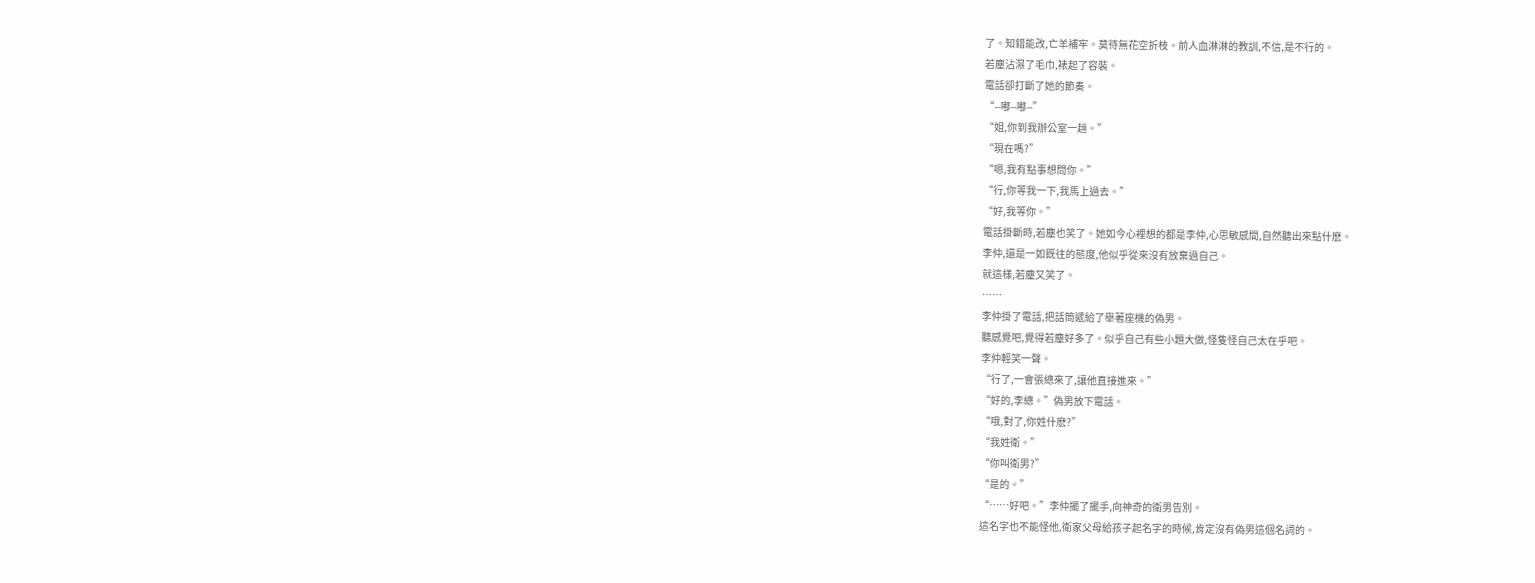了。知錯能改,亡羊補牢。莫待無花空折枝。前人血淋淋的教訓,不信,是不行的。
若塵沾濕了毛巾,裱起了容裝。
電話卻打斷了她的節奏。
“--嘟--嘟--”
“姐,你到我辦公室一趟。”
“現在嗎?”
“嗯,我有點事想問你。”
“行,你等我一下,我馬上過去。”
“好,我等你。”
電話掛斷時,若塵也笑了。她如今心裡想的都是李仲,心思敏感間,自然聽出來點什麽。
李仲,還是一如既往的態度,他似乎從來沒有放棄過自己。
就這樣,若塵又笑了。
……
李仲掛了電話,把話筒遞給了舉著座機的偽男。
聽感覺吧,覺得若塵好多了。似乎自己有些小題大做,怪隻怪自己太在乎吧。
李仲輕笑一聲。
“行了,一會張總來了,讓他直接進來。”
“好的,李總。”偽男放下電話。
“哦,對了,你姓什麽?”
“我姓衛。”
“你叫衛男?”
“是的。”
“……好吧。”李仲擺了擺手,向神奇的衛男告別。
這名字也不能怪他,衛家父母給孩子起名字的時候,肯定沒有偽男這個名詞的。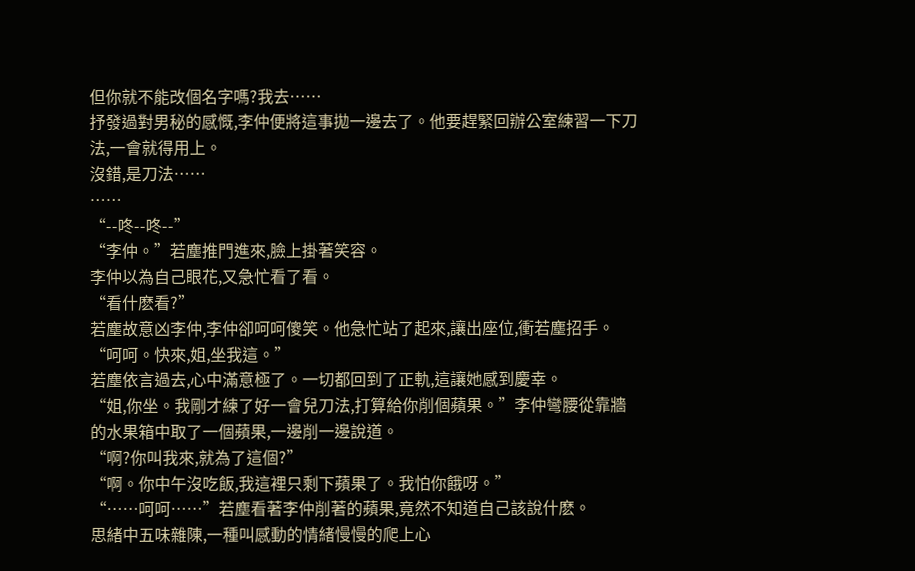但你就不能改個名字嗎?我去……
抒發過對男秘的感慨,李仲便將這事拋一邊去了。他要趕緊回辦公室練習一下刀法,一會就得用上。
沒錯,是刀法……
……
“--咚--咚--”
“李仲。”若塵推門進來,臉上掛著笑容。
李仲以為自己眼花,又急忙看了看。
“看什麽看?”
若塵故意凶李仲,李仲卻呵呵傻笑。他急忙站了起來,讓出座位,衝若塵招手。
“呵呵。快來,姐,坐我這。”
若塵依言過去,心中滿意極了。一切都回到了正軌,這讓她感到慶幸。
“姐,你坐。我剛才練了好一會兒刀法,打算給你削個蘋果。”李仲彎腰從靠牆的水果箱中取了一個蘋果,一邊削一邊說道。
“啊?你叫我來,就為了這個?”
“啊。你中午沒吃飯,我這裡只剩下蘋果了。我怕你餓呀。”
“……呵呵……”若塵看著李仲削著的蘋果,竟然不知道自己該說什麽。
思緒中五味雜陳,一種叫感動的情緒慢慢的爬上心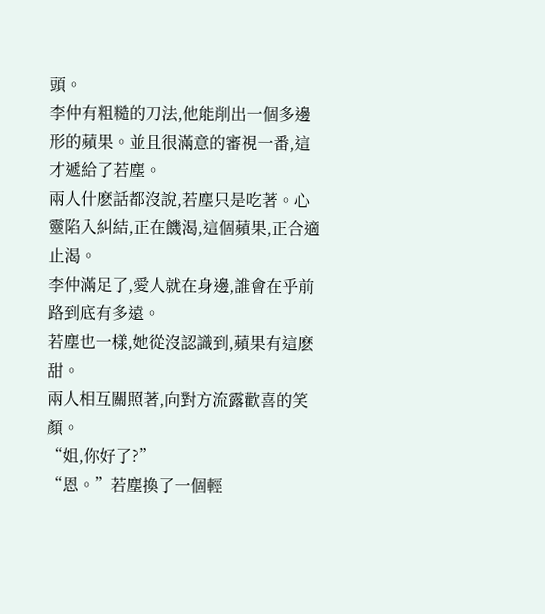頭。
李仲有粗糙的刀法,他能削出一個多邊形的蘋果。並且很滿意的審視一番,這才遞給了若塵。
兩人什麽話都沒說,若塵只是吃著。心靈陷入糾結,正在饑渴,這個蘋果,正合適止渴。
李仲滿足了,愛人就在身邊,誰會在乎前路到底有多遠。
若塵也一樣,她從沒認識到,蘋果有這麽甜。
兩人相互關照著,向對方流露歡喜的笑顏。
“姐,你好了?”
“恩。”若塵換了一個輕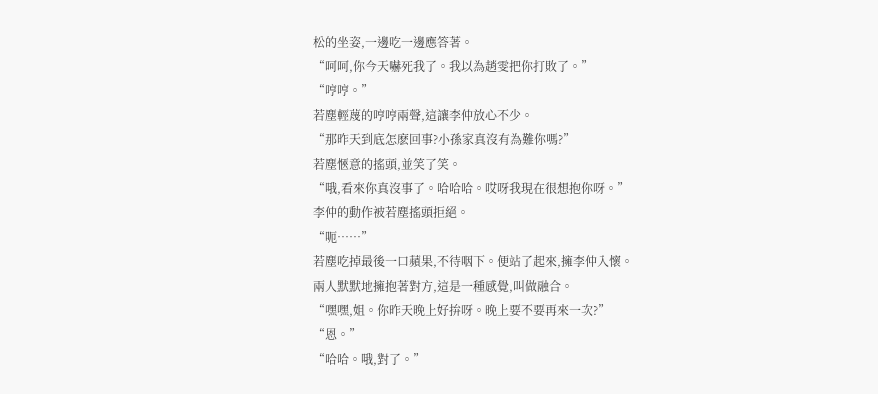松的坐姿,一邊吃一邊應答著。
“呵呵,你今天嚇死我了。我以為趙雯把你打敗了。”
“哼哼。”
若塵輕蔑的哼哼兩聲,這讓李仲放心不少。
“那昨天到底怎麽回事?小孫家真沒有為難你嗎?”
若塵愜意的搖頭,並笑了笑。
“哦,看來你真沒事了。哈哈哈。哎呀我現在很想抱你呀。”
李仲的動作被若塵搖頭拒絕。
“呃……”
若塵吃掉最後一口蘋果,不待咽下。便站了起來,擁李仲入懷。
兩人默默地擁抱著對方,這是一種感覺,叫做融合。
“嘿嘿,姐。你昨天晚上好拚呀。晚上要不要再來一次?”
“恩。”
“哈哈。哦,對了。”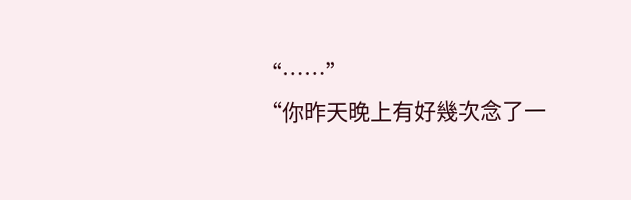“……”
“你昨天晚上有好幾次念了一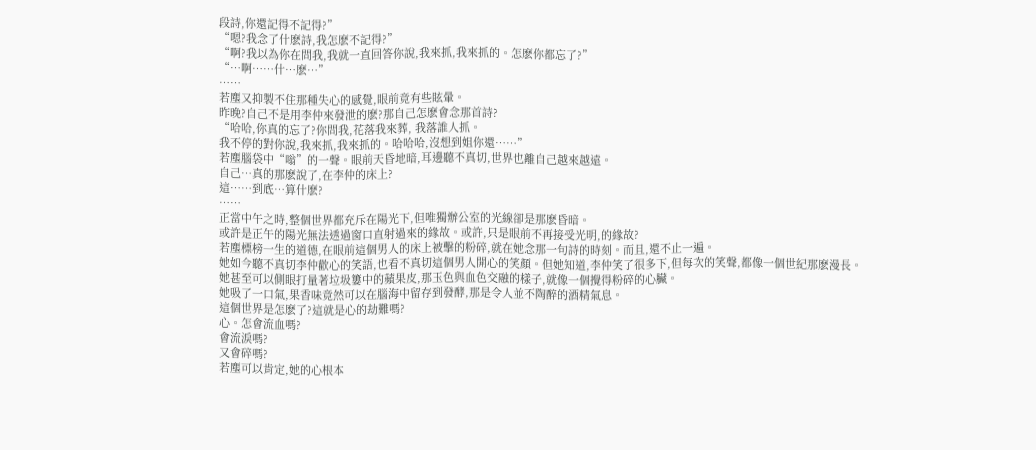段詩,你還記得不記得?”
“嗯?我念了什麽詩,我怎麽不記得?”
“啊?我以為你在問我,我就一直回答你說,我來抓,我來抓的。怎麽你都忘了?”
“…啊……什…麽…”
……
若塵又抑製不住那種失心的感覺,眼前竟有些眩暈。
昨晚?自己不是用李仲來發泄的麽?那自己怎麽會念那首詩?
“哈哈,你真的忘了?你問我,花落我來葬, 我落誰人抓。
我不停的對你說,我來抓,我來抓的。哈哈哈,沒想到姐你還……”
若塵腦袋中“嗡”的一聲。眼前天昏地暗,耳邊聽不真切,世界也離自己越來越遠。
自己…真的那麽說了,在李仲的床上?
這……到底…算什麽?
……
正當中午之時,整個世界都充斥在陽光下,但唯獨辦公室的光線卻是那麽昏暗。
或許是正午的陽光無法透過窗口直射過來的緣故。或許,只是眼前不再接受光明,的緣故?
若塵標榜一生的道德,在眼前這個男人的床上被擊的粉碎,就在她念那一句詩的時刻。而且,還不止一遍。
她如今聽不真切李仲歡心的笑語,也看不真切這個男人開心的笑顏。但她知道,李仲笑了很多下,但每次的笑聲,都像一個世紀那麽漫長。
她甚至可以側眼打量著垃圾簍中的蘋果皮,那玉色與血色交融的樣子,就像一個攪得粉碎的心臟。
她吸了一口氣,果香味竟然可以在腦海中留存到發酵,那是令人並不陶醉的酒精氣息。
這個世界是怎麽了?這就是心的劫難嗎?
心。怎會流血嗎?
會流淚嗎?
又會碎嗎?
若塵可以肯定,她的心根本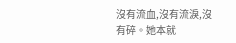沒有流血,沒有流淚,沒有碎。她本就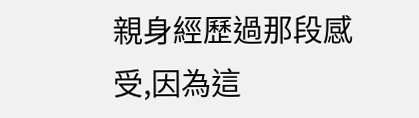親身經歷過那段感受,因為這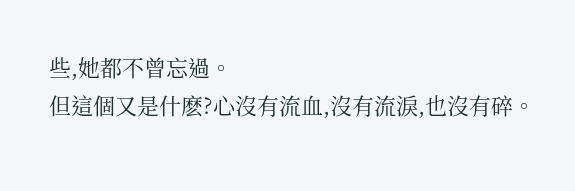些,她都不曾忘過。
但這個又是什麽?心沒有流血,沒有流淚,也沒有碎。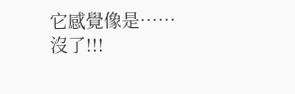它感覺像是……
沒了!!!